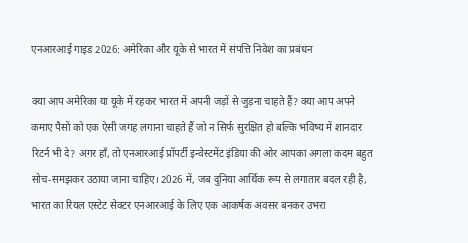एनआरआई गाइड 2026: अमेरिका और यूके से भारत में संपत्ति निवेश का प्रबंधन

क्या आप अमेरिका या यूके में रहकर भारत में अपनी जड़ों से जुड़ना चाहते हैं? क्या आप अपने कमाए पैसों को एक ऐसी जगह लगाना चाहते हैं जो न सिर्फ सुरक्षित हो बल्कि भविष्य में शानदार रिटर्न भी दे? अगर हाँ, तो एनआरआई प्रॉपर्टी इन्वेस्टमेंट इंडिया की ओर आपका अगला कदम बहुत सोच-समझकर उठाया जाना चाहिए। 2026 में, जब दुनिया आर्थिक रूप से लगातार बदल रही है, भारत का रियल एस्टेट सेक्टर एनआरआई के लिए एक आकर्षक अवसर बनकर उभरा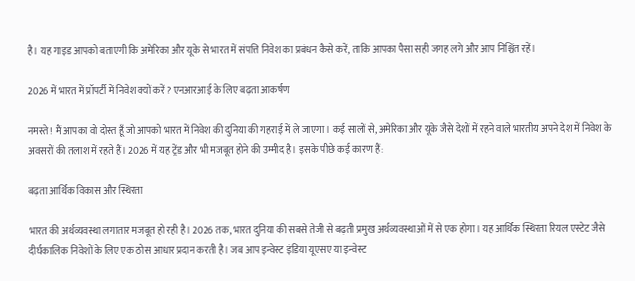है। यह गाइड आपको बताएगी कि अमेरिका और यूके से भारत में संपत्ति निवेश का प्रबंधन कैसे करें, ताकि आपका पैसा सही जगह लगे और आप निश्चिंत रहें।

2026 में भारत में प्रॉपर्टी में निवेश क्यों करें? एनआरआई के लिए बढ़ता आकर्षण

नमस्ते! मैं आपका वो दोस्त हूँ जो आपको भारत में निवेश की दुनिया की गहराई में ले जाएगा। कई सालों से, अमेरिका और यूके जैसे देशों में रहने वाले भारतीय अपने देश में निवेश के अवसरों की तलाश में रहते हैं। 2026 में यह ट्रेंड और भी मजबूत होने की उम्मीद है। इसके पीछे कई कारण हैं:

बढ़ता आर्थिक विकास और स्थिरता

भारत की अर्थव्यवस्था लगातार मजबूत हो रही है। 2026 तक, भारत दुनिया की सबसे तेजी से बढ़ती प्रमुख अर्थव्यवस्थाओं में से एक होगा। यह आर्थिक स्थिरता रियल एस्टेट जैसे दीर्घकालिक निवेशों के लिए एक ठोस आधार प्रदान करती है। जब आप इन्वेस्ट इंडिया यूएसए या इन्वेस्ट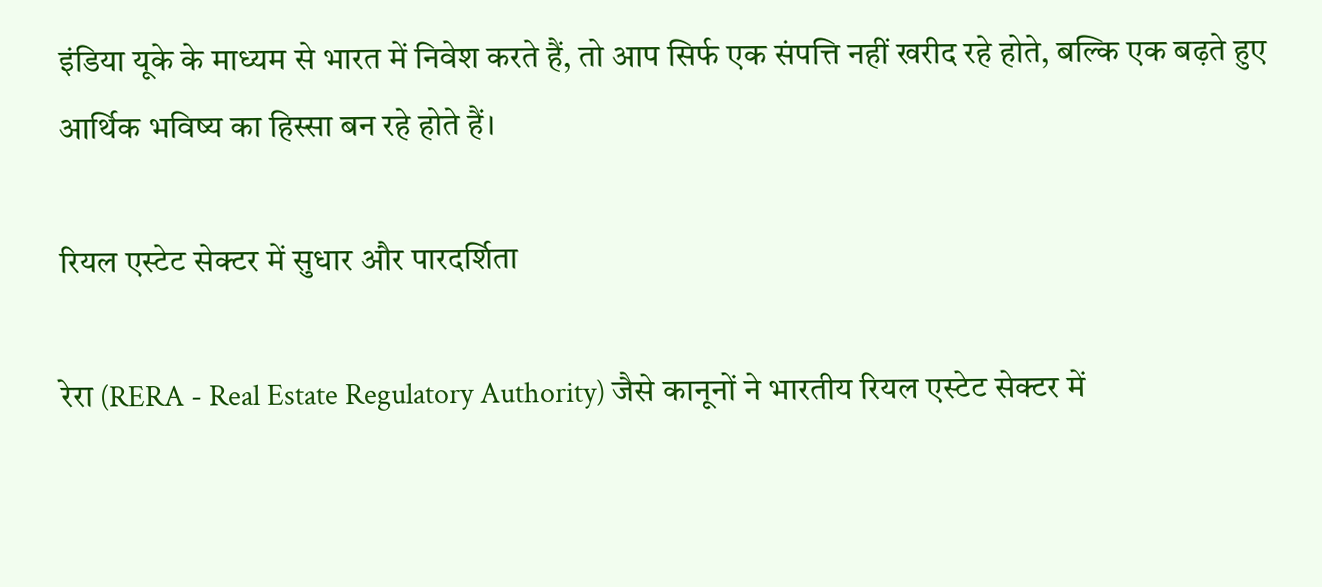इंडिया यूके के माध्यम से भारत में निवेश करते हैं, तो आप सिर्फ एक संपत्ति नहीं खरीद रहे होते, बल्कि एक बढ़ते हुए आर्थिक भविष्य का हिस्सा बन रहे होते हैं।

रियल एस्टेट सेक्टर में सुधार और पारदर्शिता

रेरा (RERA - Real Estate Regulatory Authority) जैसे कानूनों ने भारतीय रियल एस्टेट सेक्टर में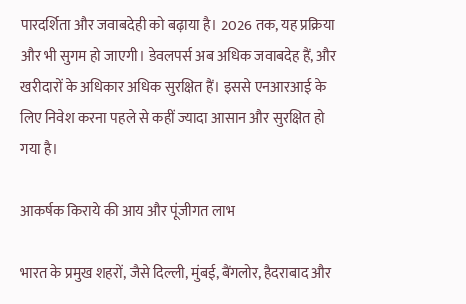पारदर्शिता और जवाबदेही को बढ़ाया है। 2026 तक, यह प्रक्रिया और भी सुगम हो जाएगी। डेवलपर्स अब अधिक जवाबदेह हैं, और खरीदारों के अधिकार अधिक सुरक्षित हैं। इससे एनआरआई के लिए निवेश करना पहले से कहीं ज्यादा आसान और सुरक्षित हो गया है।

आकर्षक किराये की आय और पूंजीगत लाभ

भारत के प्रमुख शहरों, जैसे दिल्ली, मुंबई, बैंगलोर, हैदराबाद और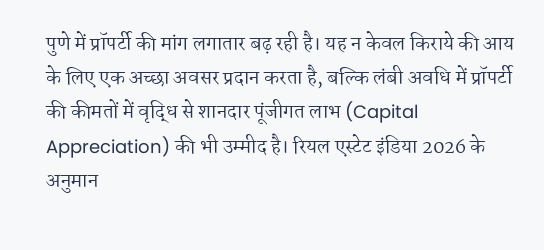पुणे में प्रॉपर्टी की मांग लगातार बढ़ रही है। यह न केवल किराये की आय के लिए एक अच्छा अवसर प्रदान करता है, बल्कि लंबी अवधि में प्रॉपर्टी की कीमतों में वृद्धि से शानदार पूंजीगत लाभ (Capital Appreciation) की भी उम्मीद है। रियल एस्टेट इंडिया 2026 के अनुमान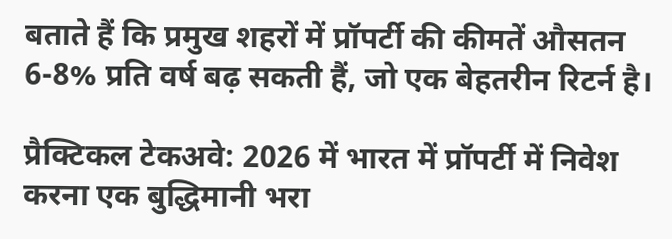बताते हैं कि प्रमुख शहरों में प्रॉपर्टी की कीमतें औसतन 6-8% प्रति वर्ष बढ़ सकती हैं, जो एक बेहतरीन रिटर्न है।

प्रैक्टिकल टेकअवे: 2026 में भारत में प्रॉपर्टी में निवेश करना एक बुद्धिमानी भरा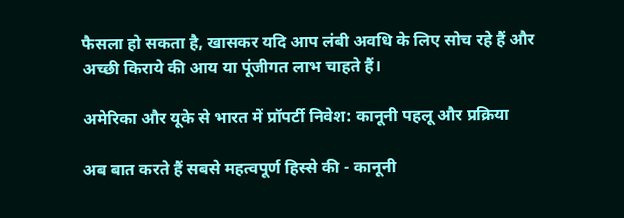फैसला हो सकता है, खासकर यदि आप लंबी अवधि के लिए सोच रहे हैं और अच्छी किराये की आय या पूंजीगत लाभ चाहते हैं।

अमेरिका और यूके से भारत में प्रॉपर्टी निवेश: कानूनी पहलू और प्रक्रिया

अब बात करते हैं सबसे महत्वपूर्ण हिस्से की - कानूनी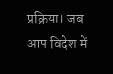प्रक्रिया। जब आप विदेश में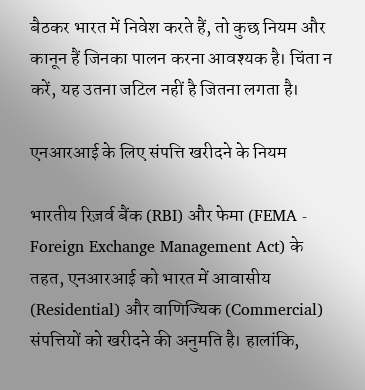बैठकर भारत में निवेश करते हैं, तो कुछ नियम और कानून हैं जिनका पालन करना आवश्यक है। चिंता न करें, यह उतना जटिल नहीं है जितना लगता है।

एनआरआई के लिए संपत्ति खरीदने के नियम

भारतीय रिज़र्व बैंक (RBI) और फेमा (FEMA - Foreign Exchange Management Act) के तहत, एनआरआई को भारत में आवासीय (Residential) और वाणिज्यिक (Commercial) संपत्तियों को खरीदने की अनुमति है। हालांकि,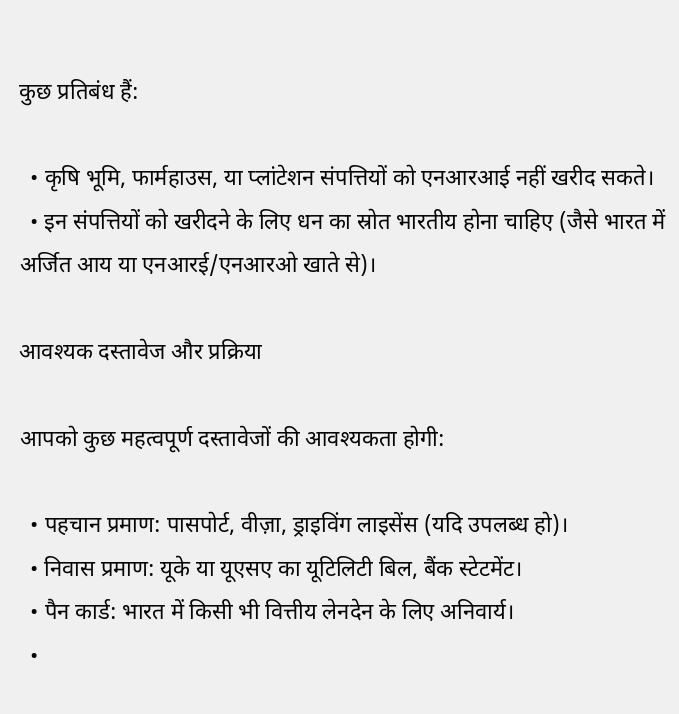कुछ प्रतिबंध हैं:

  • कृषि भूमि, फार्महाउस, या प्लांटेशन संपत्तियों को एनआरआई नहीं खरीद सकते।
  • इन संपत्तियों को खरीदने के लिए धन का स्रोत भारतीय होना चाहिए (जैसे भारत में अर्जित आय या एनआरई/एनआरओ खाते से)।

आवश्यक दस्तावेज और प्रक्रिया

आपको कुछ महत्वपूर्ण दस्तावेजों की आवश्यकता होगी:

  • पहचान प्रमाण: पासपोर्ट, वीज़ा, ड्राइविंग लाइसेंस (यदि उपलब्ध हो)।
  • निवास प्रमाण: यूके या यूएसए का यूटिलिटी बिल, बैंक स्टेटमेंट।
  • पैन कार्ड: भारत में किसी भी वित्तीय लेनदेन के लिए अनिवार्य।
  •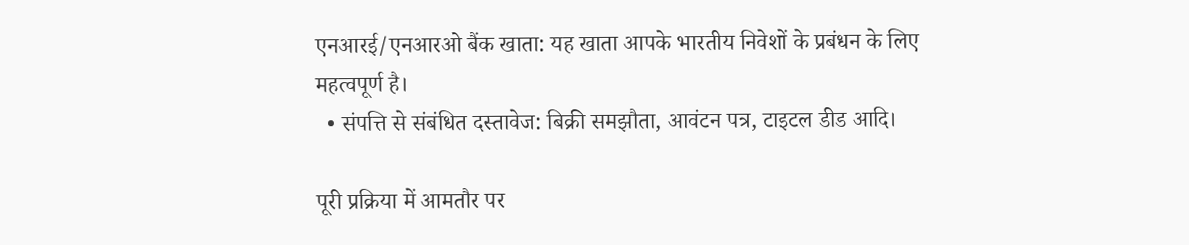एनआरई/एनआरओ बैंक खाता: यह खाता आपके भारतीय निवेशों के प्रबंधन के लिए महत्वपूर्ण है।
  • संपत्ति से संबंधित दस्तावेज: बिक्री समझौता, आवंटन पत्र, टाइटल डीड आदि।

पूरी प्रक्रिया में आमतौर पर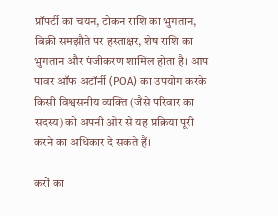प्रॉपर्टी का चयन, टोकन राशि का भुगतान, बिक्री समझौते पर हस्ताक्षर, शेष राशि का भुगतान और पंजीकरण शामिल होता है। आप पावर ऑफ अटॉर्नी (POA) का उपयोग करके किसी विश्वसनीय व्यक्ति (जैसे परिवार का सदस्य) को अपनी ओर से यह प्रक्रिया पूरी करने का अधिकार दे सकते हैं।

करों का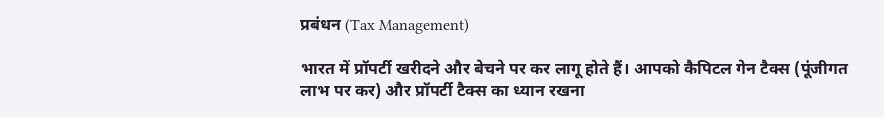प्रबंधन (Tax Management)

भारत में प्रॉपर्टी खरीदने और बेचने पर कर लागू होते हैं। आपको कैपिटल गेन टैक्स (पूंजीगत लाभ पर कर) और प्रॉपर्टी टैक्स का ध्यान रखना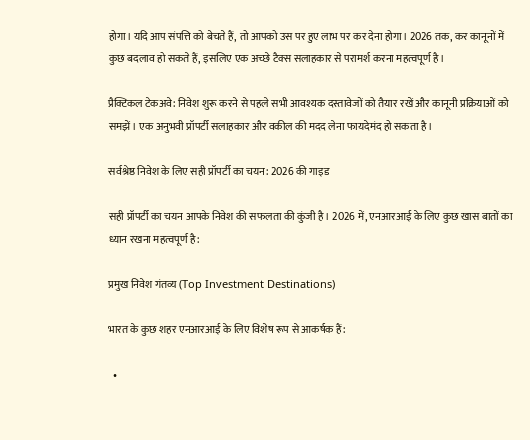होगा। यदि आप संपत्ति को बेचते हैं, तो आपको उस पर हुए लाभ पर कर देना होगा। 2026 तक, कर कानूनों में कुछ बदलाव हो सकते हैं, इसलिए एक अच्छे टैक्स सलाहकार से परामर्श करना महत्वपूर्ण है।

प्रैक्टिकल टेकअवे: निवेश शुरू करने से पहले सभी आवश्यक दस्तावेजों को तैयार रखें और कानूनी प्रक्रियाओं को समझें। एक अनुभवी प्रॉपर्टी सलाहकार और वकील की मदद लेना फायदेमंद हो सकता है।

सर्वश्रेष्ठ निवेश के लिए सही प्रॉपर्टी का चयन: 2026 की गाइड

सही प्रॉपर्टी का चयन आपके निवेश की सफलता की कुंजी है। 2026 में, एनआरआई के लिए कुछ खास बातों का ध्यान रखना महत्वपूर्ण है:

प्रमुख निवेश गंतव्य (Top Investment Destinations)

भारत के कुछ शहर एनआरआई के लिए विशेष रूप से आकर्षक हैं:

  •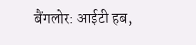बैंगलोर: आईटी हब,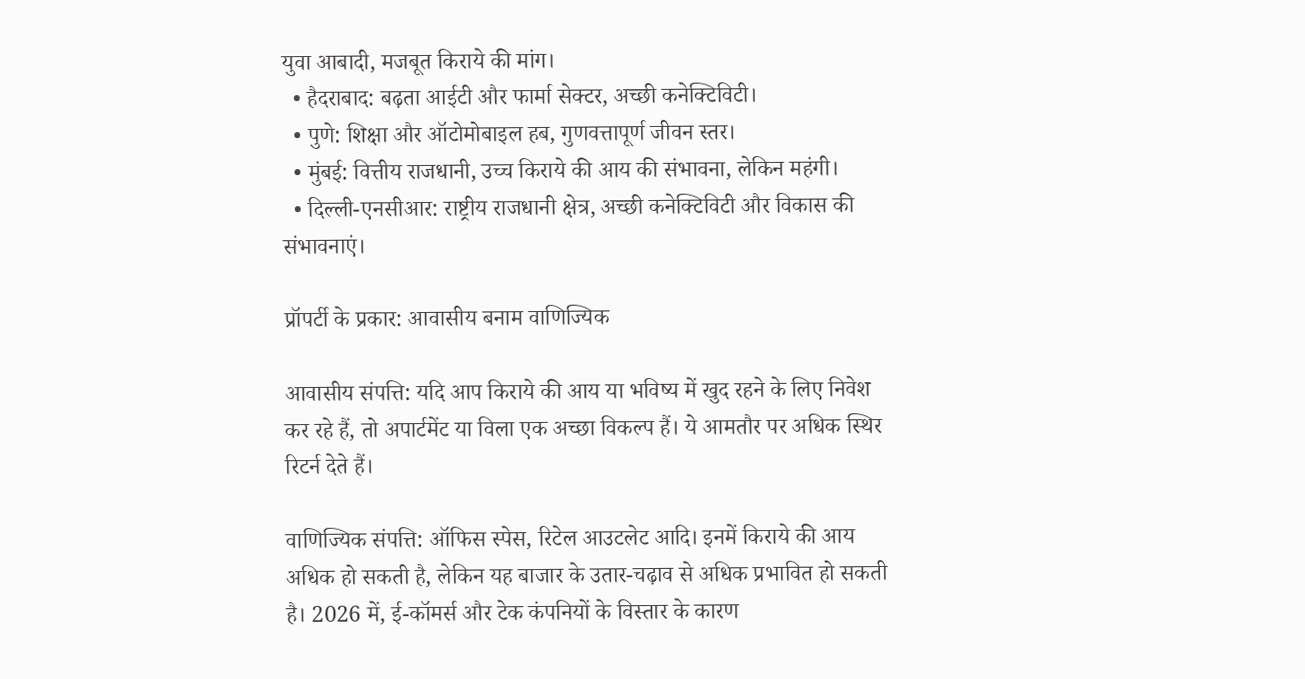युवा आबादी, मजबूत किराये की मांग।
  • हैदराबाद: बढ़ता आईटी और फार्मा सेक्टर, अच्छी कनेक्टिविटी।
  • पुणे: शिक्षा और ऑटोमोबाइल हब, गुणवत्तापूर्ण जीवन स्तर।
  • मुंबई: वित्तीय राजधानी, उच्च किराये की आय की संभावना, लेकिन महंगी।
  • दिल्ली-एनसीआर: राष्ट्रीय राजधानी क्षेत्र, अच्छी कनेक्टिविटी और विकास की संभावनाएं।

प्रॉपर्टी के प्रकार: आवासीय बनाम वाणिज्यिक

आवासीय संपत्ति: यदि आप किराये की आय या भविष्य में खुद रहने के लिए निवेश कर रहे हैं, तो अपार्टमेंट या विला एक अच्छा विकल्प हैं। ये आमतौर पर अधिक स्थिर रिटर्न देते हैं।

वाणिज्यिक संपत्ति: ऑफिस स्पेस, रिटेल आउटलेट आदि। इनमें किराये की आय अधिक हो सकती है, लेकिन यह बाजार के उतार-चढ़ाव से अधिक प्रभावित हो सकती है। 2026 में, ई-कॉमर्स और टेक कंपनियों के विस्तार के कारण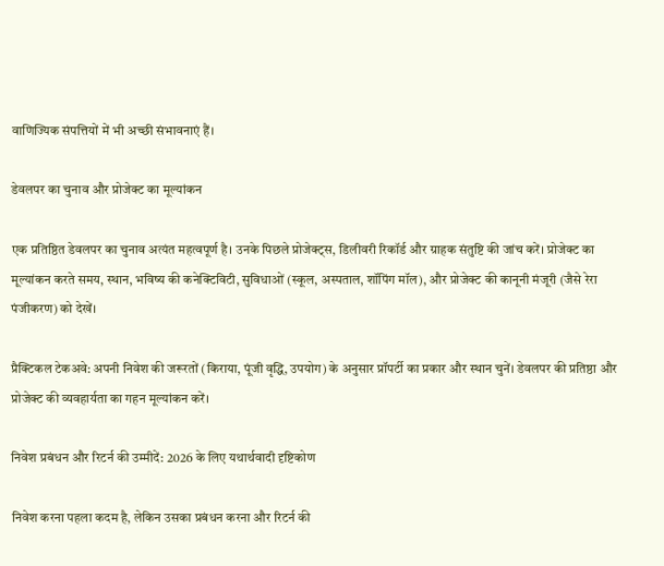वाणिज्यिक संपत्तियों में भी अच्छी संभावनाएं हैं।

डेवलपर का चुनाव और प्रोजेक्ट का मूल्यांकन

एक प्रतिष्ठित डेवलपर का चुनाव अत्यंत महत्वपूर्ण है। उनके पिछले प्रोजेक्ट्स, डिलीवरी रिकॉर्ड और ग्राहक संतुष्टि की जांच करें। प्रोजेक्ट का मूल्यांकन करते समय, स्थान, भविष्य की कनेक्टिविटी, सुविधाओं (स्कूल, अस्पताल, शॉपिंग मॉल), और प्रोजेक्ट की कानूनी मंजूरी (जैसे रेरा पंजीकरण) को देखें।

प्रैक्टिकल टेकअवे: अपनी निवेश की जरूरतों (किराया, पूंजी वृद्धि, उपयोग) के अनुसार प्रॉपर्टी का प्रकार और स्थान चुनें। डेवलपर की प्रतिष्ठा और प्रोजेक्ट की व्यवहार्यता का गहन मूल्यांकन करें।

निवेश प्रबंधन और रिटर्न की उम्मीदें: 2026 के लिए यथार्थवादी दृष्टिकोण

निवेश करना पहला कदम है, लेकिन उसका प्रबंधन करना और रिटर्न की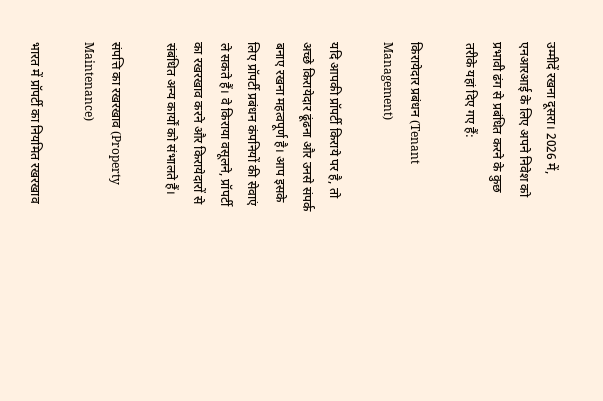उम्मीदें रखना दूसरा। 2026 में, एनआरआई के लिए अपने निवेश को प्रभावी ढंग से प्रबंधित करने के कुछ तरीके यहां दिए गए हैं:

किरायेदार प्रबंधन (Tenant Management)

यदि आपकी प्रॉपर्टी किराये पर है, तो अच्छे किरायेदार ढूंढना और उनसे संपर्क बनाए रखना महत्वपूर्ण है। आप इसके लिए प्रॉपर्टी प्रबंधन कंपनियों की सेवाएं ले सकते हैं। वे किराया वसूलने, प्रॉपर्टी का रखरखाव करने और किरायेदारों से संबंधित अन्य कार्यों को संभालते हैं।

संपत्ति का रखरखाव (Property Maintenance)

भारत में प्रॉपर्टी का नियमित रखरखाव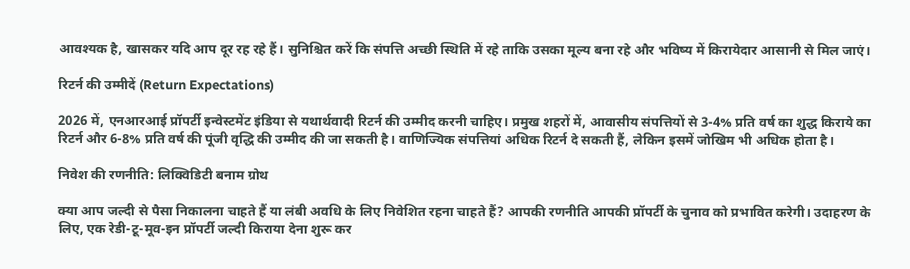आवश्यक है, खासकर यदि आप दूर रह रहे हैं। सुनिश्चित करें कि संपत्ति अच्छी स्थिति में रहे ताकि उसका मूल्य बना रहे और भविष्य में किरायेदार आसानी से मिल जाएं।

रिटर्न की उम्मीदें (Return Expectations)

2026 में, एनआरआई प्रॉपर्टी इन्वेस्टमेंट इंडिया से यथार्थवादी रिटर्न की उम्मीद करनी चाहिए। प्रमुख शहरों में, आवासीय संपत्तियों से 3-4% प्रति वर्ष का शुद्ध किराये का रिटर्न और 6-8% प्रति वर्ष की पूंजी वृद्धि की उम्मीद की जा सकती है। वाणिज्यिक संपत्तियां अधिक रिटर्न दे सकती हैं, लेकिन इसमें जोखिम भी अधिक होता है।

निवेश की रणनीति: लिक्विडिटी बनाम ग्रोथ

क्या आप जल्दी से पैसा निकालना चाहते हैं या लंबी अवधि के लिए निवेशित रहना चाहते हैं? आपकी रणनीति आपकी प्रॉपर्टी के चुनाव को प्रभावित करेगी। उदाहरण के लिए, एक रेडी-टू-मूव-इन प्रॉपर्टी जल्दी किराया देना शुरू कर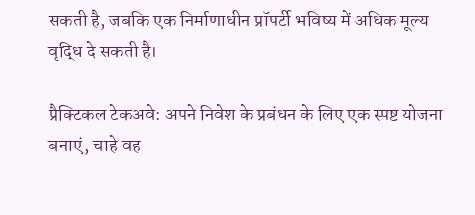सकती है, जबकि एक निर्माणाधीन प्रॉपर्टी भविष्य में अधिक मूल्य वृद्धि दे सकती है।

प्रैक्टिकल टेकअवे: अपने निवेश के प्रबंधन के लिए एक स्पष्ट योजना बनाएं, चाहे वह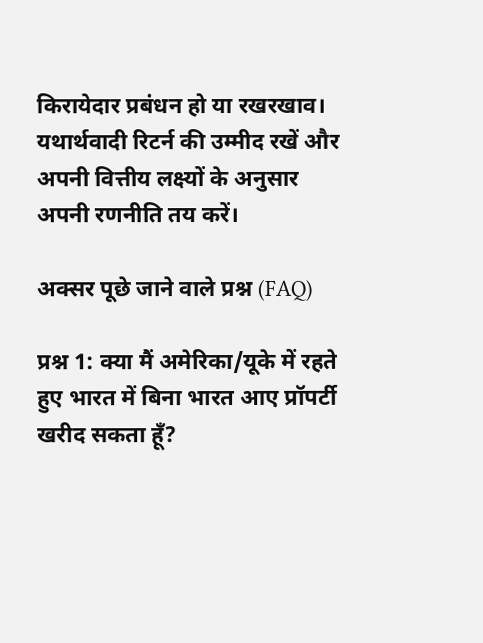किरायेदार प्रबंधन हो या रखरखाव। यथार्थवादी रिटर्न की उम्मीद रखें और अपनी वित्तीय लक्ष्यों के अनुसार अपनी रणनीति तय करें।

अक्सर पूछे जाने वाले प्रश्न (FAQ)

प्रश्न 1: क्या मैं अमेरिका/यूके में रहते हुए भारत में बिना भारत आए प्रॉपर्टी खरीद सकता हूँ?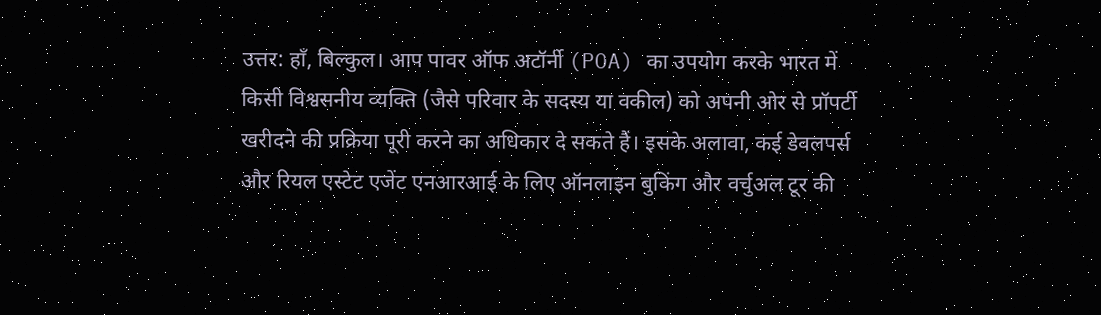उत्तर: हाँ, बिल्कुल। आप पावर ऑफ अटॉर्नी (POA) का उपयोग करके भारत में किसी विश्वसनीय व्यक्ति (जैसे परिवार के सदस्य या वकील) को अपनी ओर से प्रॉपर्टी खरीदने की प्रक्रिया पूरी करने का अधिकार दे सकते हैं। इसके अलावा, कई डेवलपर्स और रियल एस्टेट एजेंट एनआरआई के लिए ऑनलाइन बुकिंग और वर्चुअल टूर की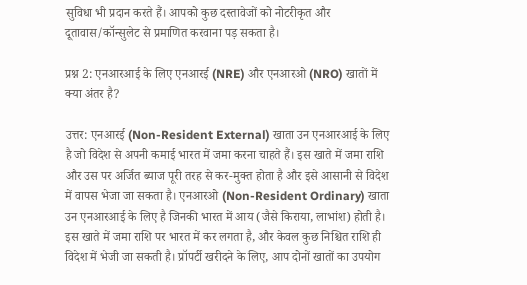सुविधा भी प्रदान करते हैं। आपको कुछ दस्तावेजों को नोटरीकृत और दूतावास/कॉन्सुलेट से प्रमाणित करवाना पड़ सकता है।

प्रश्न 2: एनआरआई के लिए एनआरई (NRE) और एनआरओ (NRO) खातों में क्या अंतर है?

उत्तर: एनआरई (Non-Resident External) खाता उन एनआरआई के लिए है जो विदेश से अपनी कमाई भारत में जमा करना चाहते हैं। इस खाते में जमा राशि और उस पर अर्जित ब्याज पूरी तरह से कर-मुक्त होता है और इसे आसानी से विदेश में वापस भेजा जा सकता है। एनआरओ (Non-Resident Ordinary) खाता उन एनआरआई के लिए है जिनकी भारत में आय (जैसे किराया, लाभांश) होती है। इस खाते में जमा राशि पर भारत में कर लगता है, और केवल कुछ निश्चित राशि ही विदेश में भेजी जा सकती है। प्रॉपर्टी खरीदने के लिए, आप दोनों खातों का उपयोग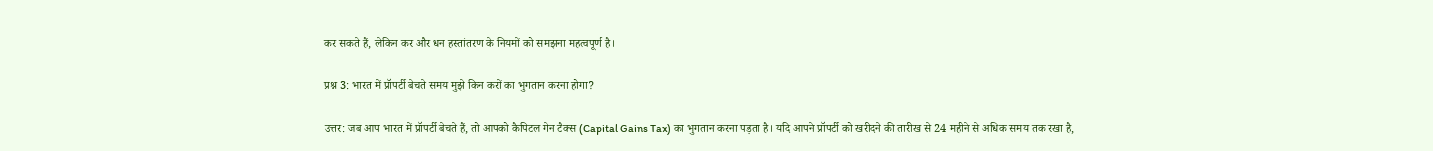कर सकते हैं, लेकिन कर और धन हस्तांतरण के नियमों को समझना महत्वपूर्ण है।

प्रश्न 3: भारत में प्रॉपर्टी बेचते समय मुझे किन करों का भुगतान करना होगा?

उत्तर: जब आप भारत में प्रॉपर्टी बेचते हैं, तो आपको कैपिटल गेन टैक्स (Capital Gains Tax) का भुगतान करना पड़ता है। यदि आपने प्रॉपर्टी को खरीदने की तारीख से 24 महीने से अधिक समय तक रखा है,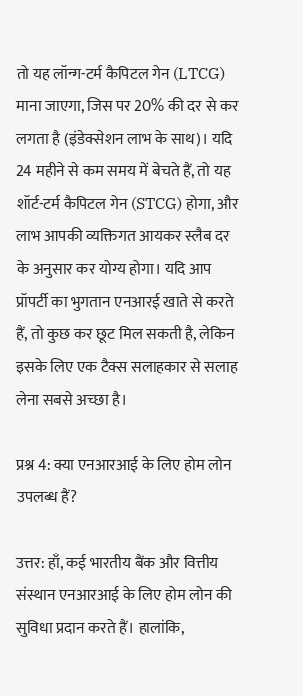तो यह लॉन्ग-टर्म कैपिटल गेन (LTCG) माना जाएगा, जिस पर 20% की दर से कर लगता है (इंडेक्सेशन लाभ के साथ)। यदि 24 महीने से कम समय में बेचते हैं, तो यह शॉर्ट-टर्म कैपिटल गेन (STCG) होगा, और लाभ आपकी व्यक्तिगत आयकर स्लैब दर के अनुसार कर योग्य होगा। यदि आप प्रॉपर्टी का भुगतान एनआरई खाते से करते हैं, तो कुछ कर छूट मिल सकती है, लेकिन इसके लिए एक टैक्स सलाहकार से सलाह लेना सबसे अच्छा है।

प्रश्न 4: क्या एनआरआई के लिए होम लोन उपलब्ध हैं?

उत्तर: हाँ, कई भारतीय बैंक और वित्तीय संस्थान एनआरआई के लिए होम लोन की सुविधा प्रदान करते हैं। हालांकि,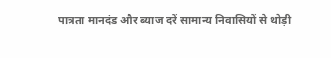पात्रता मानदंड और ब्याज दरें सामान्य निवासियों से थोड़ी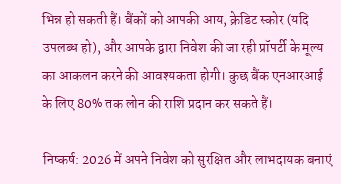भिन्न हो सकती हैं। बैंकों को आपकी आय, क्रेडिट स्कोर (यदि उपलब्ध हो), और आपके द्वारा निवेश की जा रही प्रॉपर्टी के मूल्य का आकलन करने की आवश्यकता होगी। कुछ बैंक एनआरआई के लिए 80% तक लोन की राशि प्रदान कर सकते हैं।

निष्कर्ष: 2026 में अपने निवेश को सुरक्षित और लाभदायक बनाएं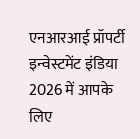एनआरआई प्रॉपर्टी इन्वेस्टमेंट इंडिया 2026 में आपके लिए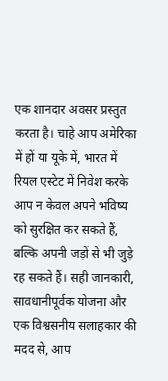एक शानदार अवसर प्रस्तुत करता है। चाहे आप अमेरिका में हों या यूके में, भारत में रियल एस्टेट में निवेश करके आप न केवल अपने भविष्य को सुरक्षित कर सकते हैं, बल्कि अपनी जड़ों से भी जुड़े रह सकते हैं। सही जानकारी, सावधानीपूर्वक योजना और एक विश्वसनीय सलाहकार की मदद से, आप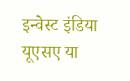इन्वेस्ट इंडिया यूएसए या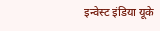इन्वेस्ट इंडिया यूके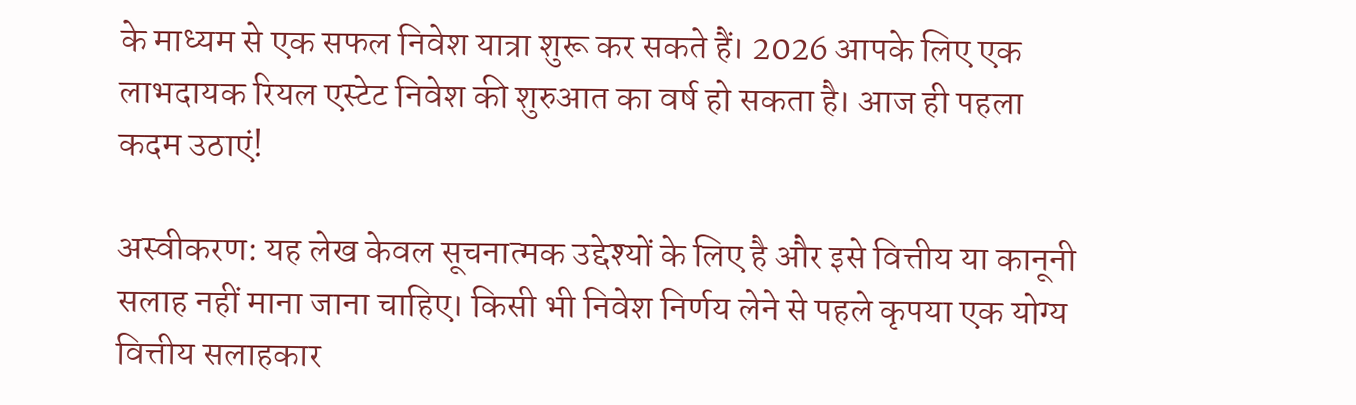के माध्यम से एक सफल निवेश यात्रा शुरू कर सकते हैं। 2026 आपके लिए एक लाभदायक रियल एस्टेट निवेश की शुरुआत का वर्ष हो सकता है। आज ही पहला कदम उठाएं!

अस्वीकरण: यह लेख केवल सूचनात्मक उद्देश्यों के लिए है और इसे वित्तीय या कानूनी सलाह नहीं माना जाना चाहिए। किसी भी निवेश निर्णय लेने से पहले कृपया एक योग्य वित्तीय सलाहकार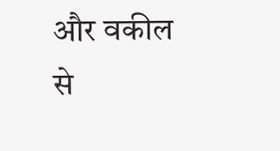और वकील से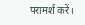परामर्श करें।